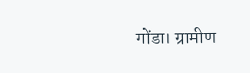गोंडा। ग्रामीण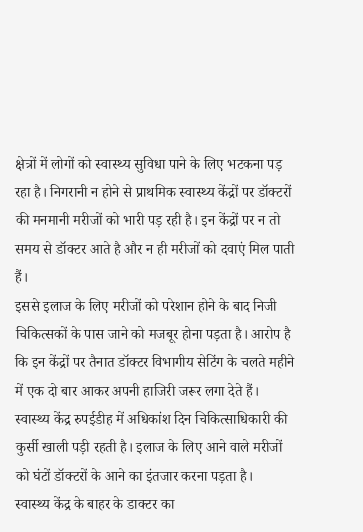क्षेत्रों में लोगों को स्वास्थ्य सुविधा पाने के लिए भटकना पड़ रहा है। निगरानी न होने से प्राथमिक स्वास्थ्य केंद्रों पर डॉक्टरों की मनमानी मरीजों को भारी पड़ रही है। इन केंद्रों पर न तो समय से डॉक्टर आते है और न ही मरीजों को दवाएं मिल पाती हैं।
इससे इलाज के लिए मरीजों को परेशान होने के बाद निजी चिकित्सकों के पास जाने को मजबूर होना पड़ता है। आरोप है कि इन केंद्रों पर तैनात डॉक्टर विभागीय सेटिंग के चलते महीने में एक दो बार आकर अपनी हाजिरी जरूर लगा देते हैं।
स्वास्थ्य केंद्र रुपईडीह में अधिकांश दिन चिकित्साधिकारी की कुर्सी खाली पड़ी रहती है। इलाज के लिए आने वाले मरीजों को घंटों डॉक्टरों के आने का इंतजार करना पड़ता है।
स्वास्थ्य केंद्र के बाहर के डाक्टर का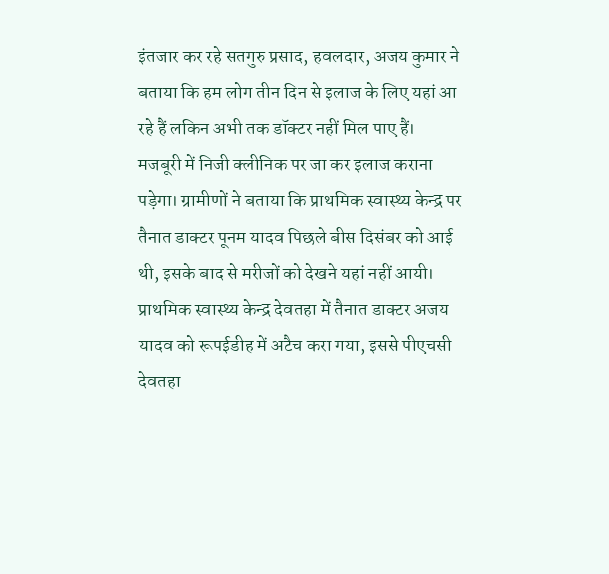इंतजार कर रहे सतगुरु प्रसाद, हवलदार, अजय कुमार ने बताया कि हम लोग तीन दिन से इलाज के लिए यहां आ रहे हैं लकिन अभी तक डॉक्टर नहीं मिल पाए हैं।
मजबूरी में निजी क्लीनिक पर जा कर इलाज कराना पड़ेगा। ग्रामीणों ने बताया कि प्राथमिक स्वास्थ्य केन्द्र पर तैनात डाक्टर पूनम यादव पिछले बीस दिसंबर को आई थी, इसके बाद से मरीजों को देखने यहां नहीं आयी।
प्राथमिक स्वास्थ्य केन्द्र देवतहा में तैनात डाक्टर अजय यादव को रूपईडीह में अटैच करा गया, इससे पीएचसी देवतहा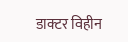डाक्टर विहीन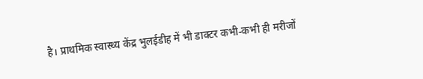है। प्राथमिक स्वास्थ्य केंद्र भुलईडीह में भी डाक्टर कभी-कभी ही मरीजों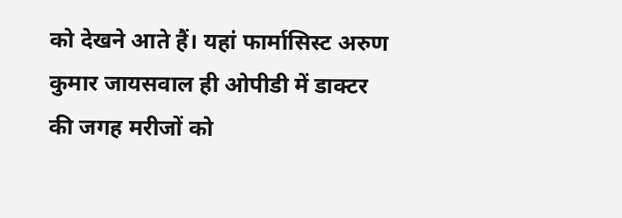को देखने आते हैं। यहां फार्मासिस्ट अरुण कुमार जायसवाल ही ओपीडी में डाक्टर की जगह मरीजों को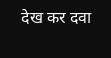देख कर दवा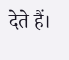देते हैं।